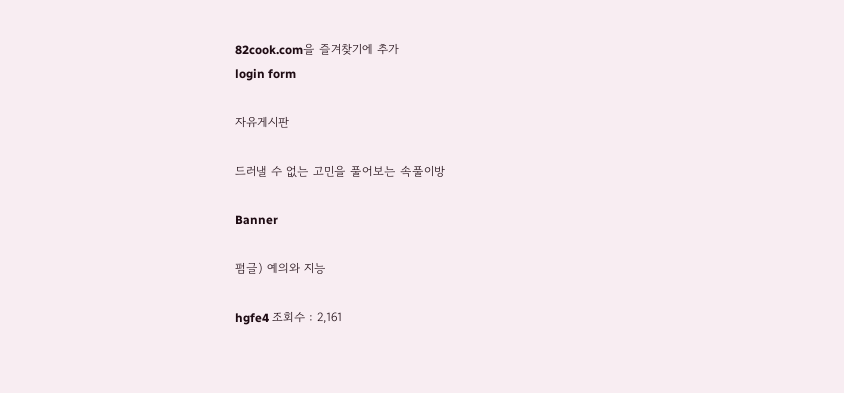82cook.com을 즐겨찾기에 추가
login form

자유게시판

드러낼 수 없는 고민을 풀어보는 속풀이방

Banner

펌글) 예의와 지능

hgfe4 조회수 : 2,161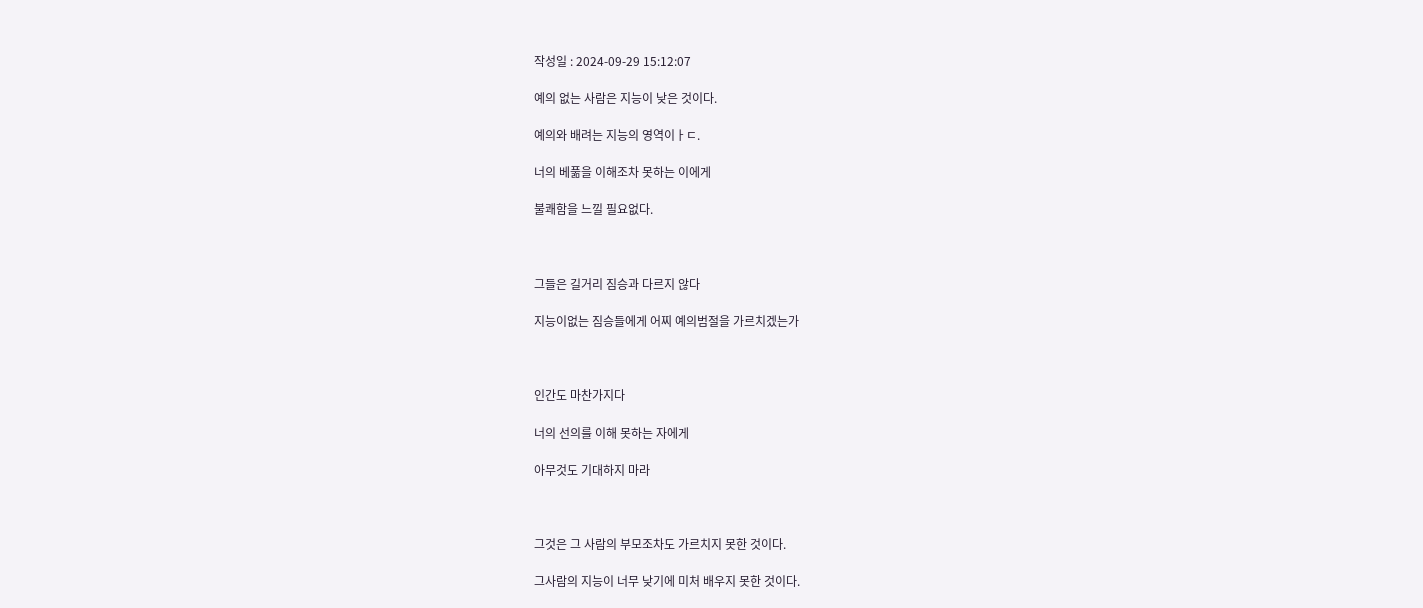작성일 : 2024-09-29 15:12:07

예의 없는 사람은 지능이 낮은 것이다.

예의와 배려는 지능의 영역이ㅏㄷ.

너의 베풂을 이해조차 못하는 이에게

불쾌함을 느낄 필요없다.



그들은 길거리 짐승과 다르지 않다

지능이없는 짐승들에게 어찌 예의범절을 가르치겠는가



인간도 마찬가지다

너의 선의를 이해 못하는 자에게

아무것도 기대하지 마라



그것은 그 사람의 부모조차도 가르치지 못한 것이다.

그사람의 지능이 너무 낮기에 미처 배우지 못한 것이다.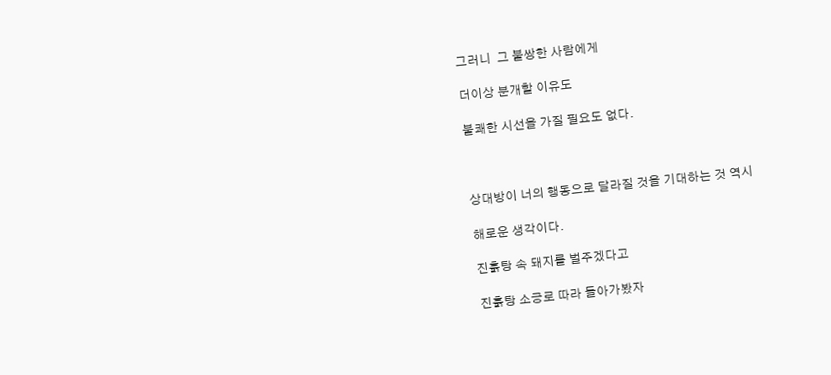그러니  그 불쌍한 사람에게

더이상 분개할 이유도

불쾌한 시선을 가질 필요도 없다.



상대방이 너의 행동으로 달라질 것을 기대하는 것 역시

해로운 생각이다.

진흙탕 속 돼지를 벌주겠다고

진흙탕 소긍로 따라 들아가봤자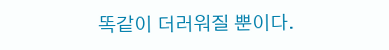똑같이 더러워질 뿐이다.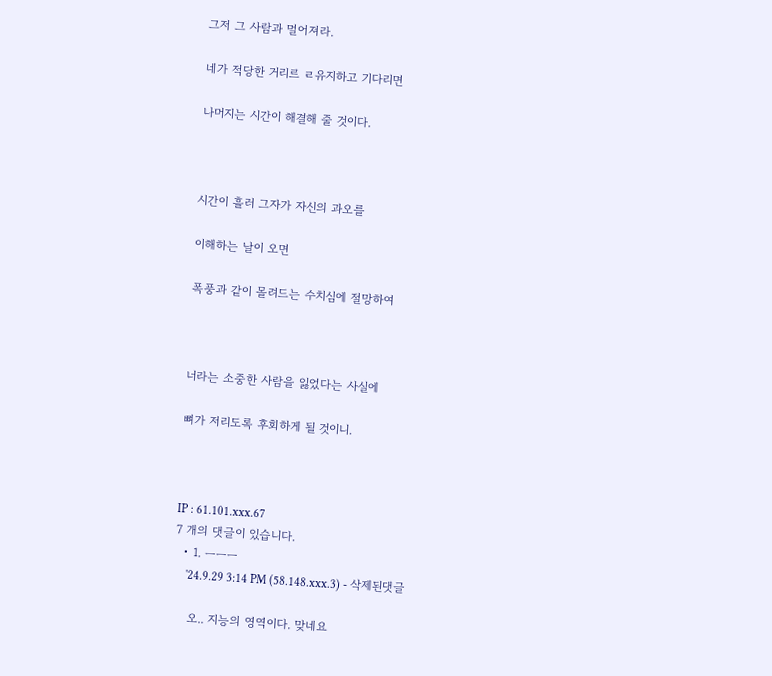그저 그 사람과 멀어져라.

네가 적당한 거리르 ㄹ유지하고 기다리면

나머지는 시간이 해결해 줄 것이다.



시간이 흘러 그자가 자신의 과오를

이해하는 날이 오면

폭풍과 같이 몰려드는 수치심에 절망하여



너라는 소중한 사람을 잃었다는 사실에

뼈가 저리도록 후회하게 될 것이니.



IP : 61.101.xxx.67
7 개의 댓글이 있습니다.
  • 1. ㅡㅡㅡ
    '24.9.29 3:14 PM (58.148.xxx.3) - 삭제된댓글

    오.. 지능의 영역이다. 맞네요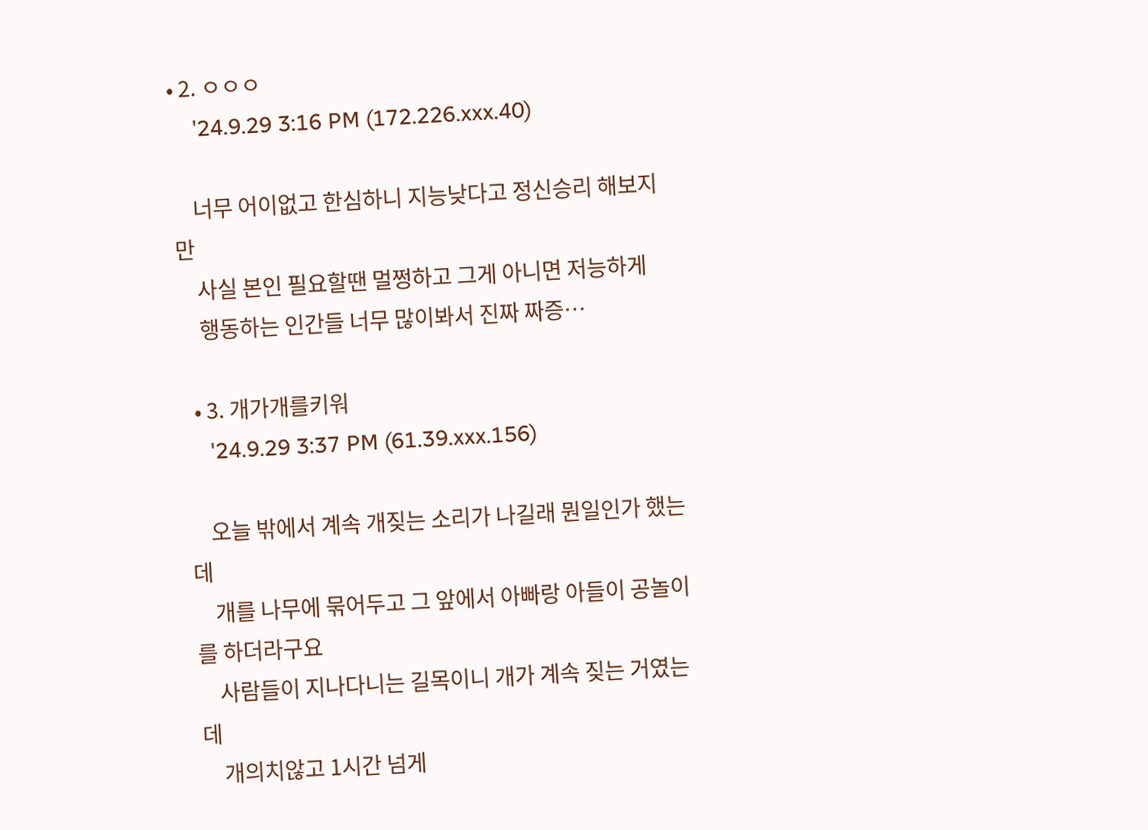• 2. ㅇㅇㅇ
    '24.9.29 3:16 PM (172.226.xxx.40)

    너무 어이없고 한심하니 지능낮다고 정신승리 해보지만
    사실 본인 필요할땐 멀쩡하고 그게 아니면 저능하게
    행동하는 인간들 너무 많이봐서 진짜 짜증…

  • 3. 개가개를키워
    '24.9.29 3:37 PM (61.39.xxx.156)

    오늘 밖에서 계속 개짖는 소리가 나길래 뭔일인가 했는데
    개를 나무에 묶어두고 그 앞에서 아빠랑 아들이 공놀이를 하더라구요
    사람들이 지나다니는 길목이니 개가 계속 짖는 거였는데
    개의치않고 1시간 넘게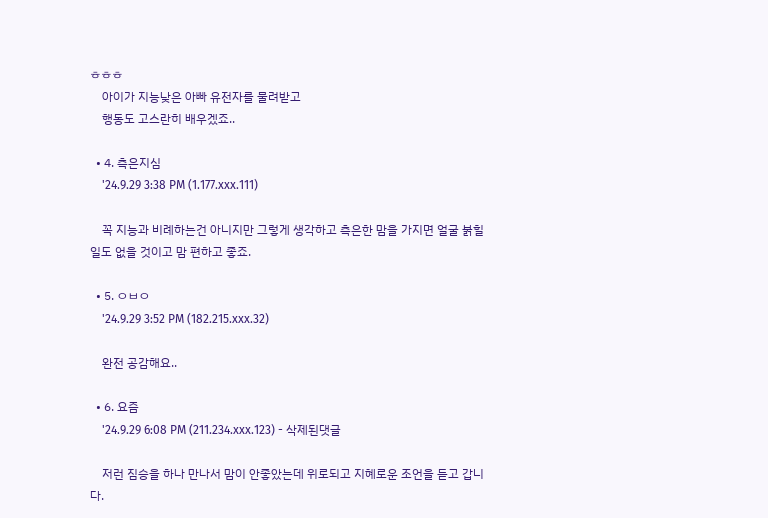ㅎㅎㅎ
    아이가 지능낮은 아빠 유전자를 물려받고
    행동도 고스란히 배우겠죠..

  • 4. 측은지심
    '24.9.29 3:38 PM (1.177.xxx.111)

    꼭 지능과 비례하는건 아니지만 그렇게 생각하고 측은한 맘을 가지면 얼굴 붉힐 일도 없을 것이고 맘 편하고 좋죠.

  • 5. ㅇㅂㅇ
    '24.9.29 3:52 PM (182.215.xxx.32)

    완전 공감해요..

  • 6. 요즘
    '24.9.29 6:08 PM (211.234.xxx.123) - 삭제된댓글

    저런 짐승을 하나 만나서 맘이 안좋았는데 위로되고 지혜로운 조언을 듣고 갑니다.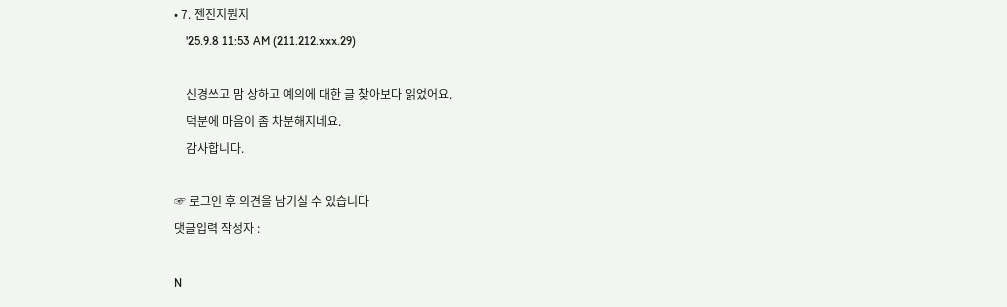• 7. 젠진지뭔지
    '25.9.8 11:53 AM (211.212.xxx.29)

    신경쓰고 맘 상하고 예의에 대한 글 찾아보다 읽었어요.
    덕분에 마음이 좀 차분해지네요.
    감사합니다.

☞ 로그인 후 의견을 남기실 수 있습니다
댓글입력 작성자 :

N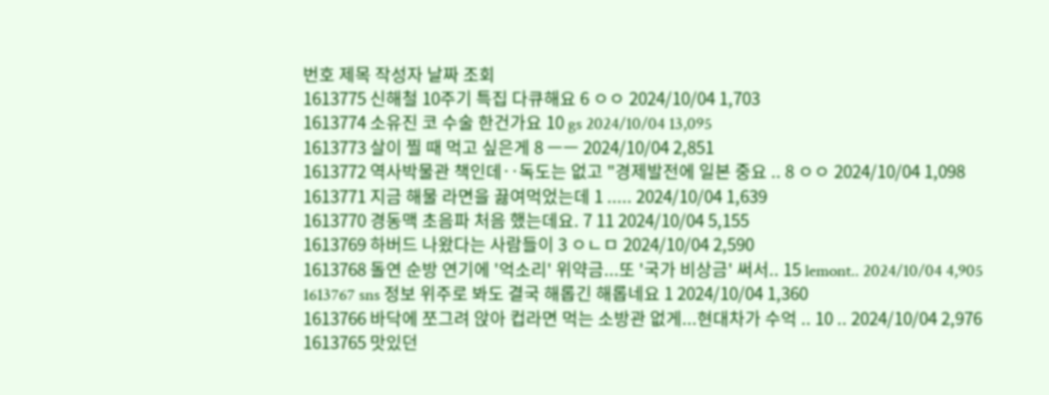번호 제목 작성자 날짜 조회
1613775 신해철 10주기 특집 다큐해요 6 ㅇㅇ 2024/10/04 1,703
1613774 소유진 코 수술 한건가요 10 gs 2024/10/04 13,095
1613773 살이 찔 때 먹고 싶은게 8 ㅡㅡ 2024/10/04 2,851
1613772 역사박물관 책인데‥독도는 없고 "경제발전에 일본 중요 .. 8 ㅇㅇ 2024/10/04 1,098
1613771 지금 해물 라면을 끓여먹었는데 1 ..... 2024/10/04 1,639
1613770 경동맥 초음파 처음 했는데요. 7 11 2024/10/04 5,155
1613769 하버드 나왔다는 사람들이 3 ㅇㄴㅁ 2024/10/04 2,590
1613768 돌연 순방 연기에 '억소리' 위약금...또 '국가 비상금' 써서.. 15 lemont.. 2024/10/04 4,905
1613767 sns 정보 위주로 봐도 결국 해롭긴 해롭네요 1 2024/10/04 1,360
1613766 바닥에 쪼그려 앉아 컵라면 먹는 소방관 없게...현대차가 수억 .. 10 .. 2024/10/04 2,976
1613765 맛있던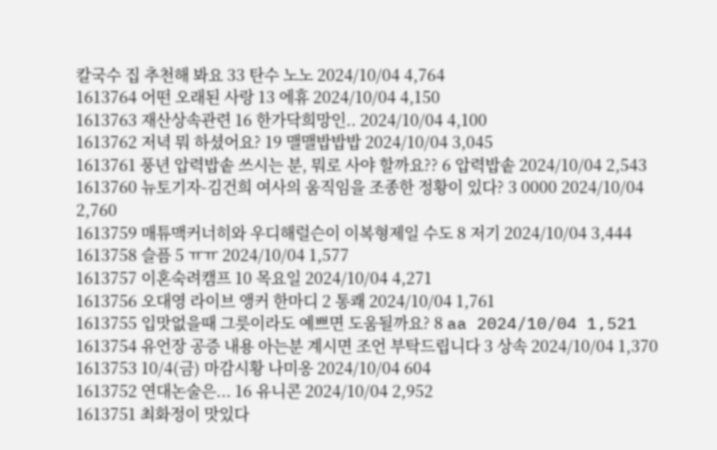칼국수 집 추천해 봐요 33 탄수 노노 2024/10/04 4,764
1613764 어떤 오래된 사랑 13 에휴 2024/10/04 4,150
1613763 재산상속관련 16 한가닥희망인.. 2024/10/04 4,100
1613762 저녁 뭐 하셨어요? 19 맬맬밥밥밥 2024/10/04 3,045
1613761 풍년 압력밥솥 쓰시는 분, 뭐로 사야 할까요?? 6 압력밥솥 2024/10/04 2,543
1613760 뉴토기자-김건희 여사의 움직임을 조종한 정황이 있다? 3 0000 2024/10/04 2,760
1613759 매튜맥커너히와 우디해럴슨이 이복형제일 수도 8 저기 2024/10/04 3,444
1613758 슬픔 5 ㅠㅠ 2024/10/04 1,577
1613757 이혼숙려캠프 10 목요일 2024/10/04 4,271
1613756 오대영 라이브 앵커 한마디 2 통쾌 2024/10/04 1,761
1613755 입맛없을때 그릇이라도 예쁘면 도움될까요? 8 aa 2024/10/04 1,521
1613754 유언장 공증 내용 아는분 계시면 조언 부탁드립니다 3 상속 2024/10/04 1,370
1613753 10/4(금) 마감시황 나미옹 2024/10/04 604
1613752 연대논술은... 16 유니콘 2024/10/04 2,952
1613751 최화정이 맛있다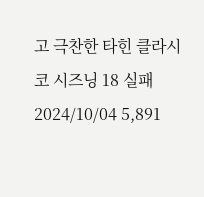고 극찬한 타힌 클라시코 시즈닝 18 실패 2024/10/04 5,891